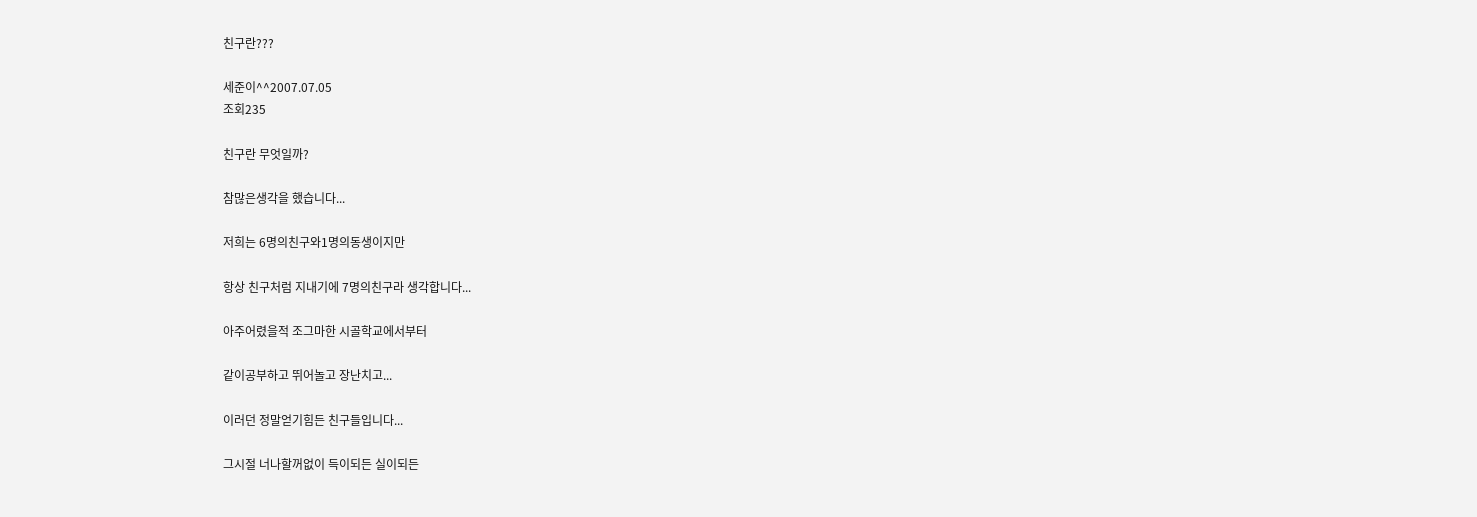친구란???

세준이^^2007.07.05
조회235

친구란 무엇일까?

참많은생각을 했습니다...

저희는 6명의친구와1명의동생이지만

항상 친구처럼 지내기에 7명의친구라 생각합니다...

아주어렸을적 조그마한 시골학교에서부터

같이공부하고 뛰어놀고 장난치고...

이러던 정말얻기힘든 친구들입니다...

그시절 너나할꺼없이 득이되든 실이되든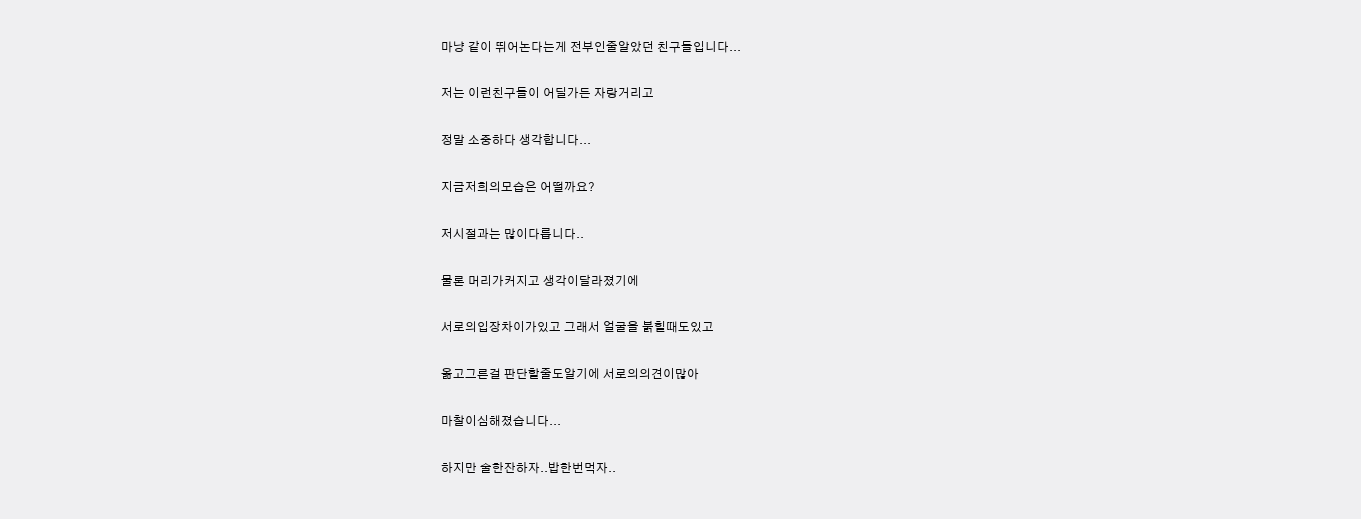마냥 같이 뛰어논다는게 전부인줄알았던 친구들입니다...

저는 이런친구들이 어딜가든 자랑거리고

정말 소중하다 생각합니다...

지금저희의모습은 어떨까요?

저시절과는 많이다릅니다..

물론 머리가커지고 생각이달라졌기에

서로의입장차이가있고 그래서 얼굴을 붉힐때도있고

옮고그른걸 판단할줄도알기에 서로의의견이많아

마찰이심해졌습니다...

하지만 술한잔하자..밥한번먹자..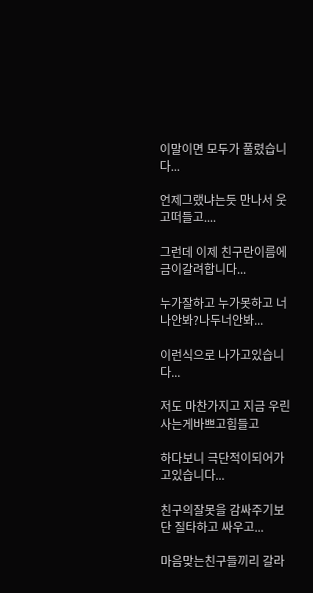이말이면 모두가 풀렸습니다...

언제그랬냐는듯 만나서 웃고떠들고....

그런데 이제 친구란이름에 금이갈려합니다...

누가잘하고 누가못하고 너나안봐?나두너안봐...

이런식으로 나가고있습니다...

저도 마찬가지고 지금 우린 사는게바쁘고힘들고

하다보니 극단적이되어가고있습니다...

친구의잘못을 감싸주기보단 질타하고 싸우고...

마음맞는친구들끼리 갈라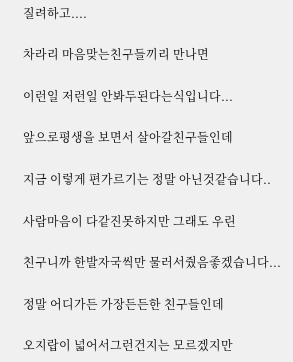질려하고....

차라리 마음맞는친구들끼리 만나면

이런일 저런일 안봐두된다는식입니다...

앞으로평생을 보면서 살아갈친구들인데

지금 이렇게 편가르기는 정말 아닌것같습니다..

사람마음이 다같진못하지만 그래도 우린

친구니까 한발자국씩만 물러서줬음좋겠습니다...

정말 어디가든 가장든든한 친구들인데

오지랍이 넓어서그런건지는 모르겠지만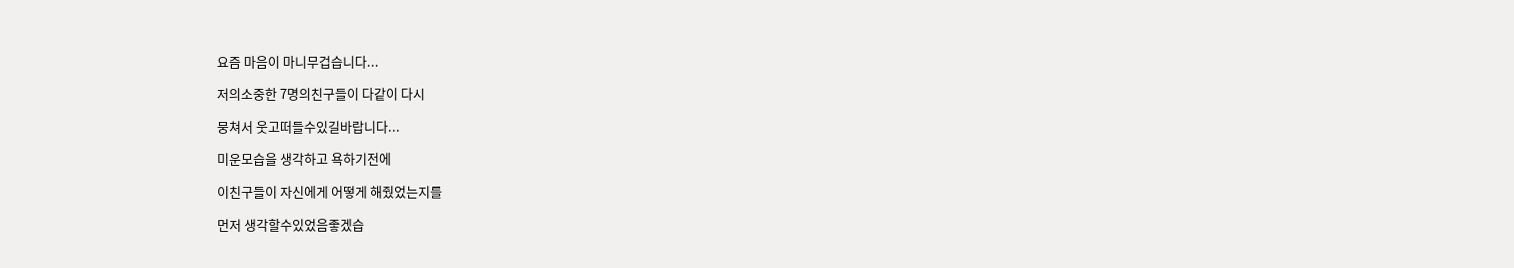요즘 마음이 마니무겁습니다...

저의소중한 7명의친구들이 다같이 다시

뭉쳐서 웃고떠들수있길바랍니다...

미운모습을 생각하고 욕하기전에

이친구들이 자신에게 어떻게 해줬었는지를

먼저 생각할수있었음좋겠습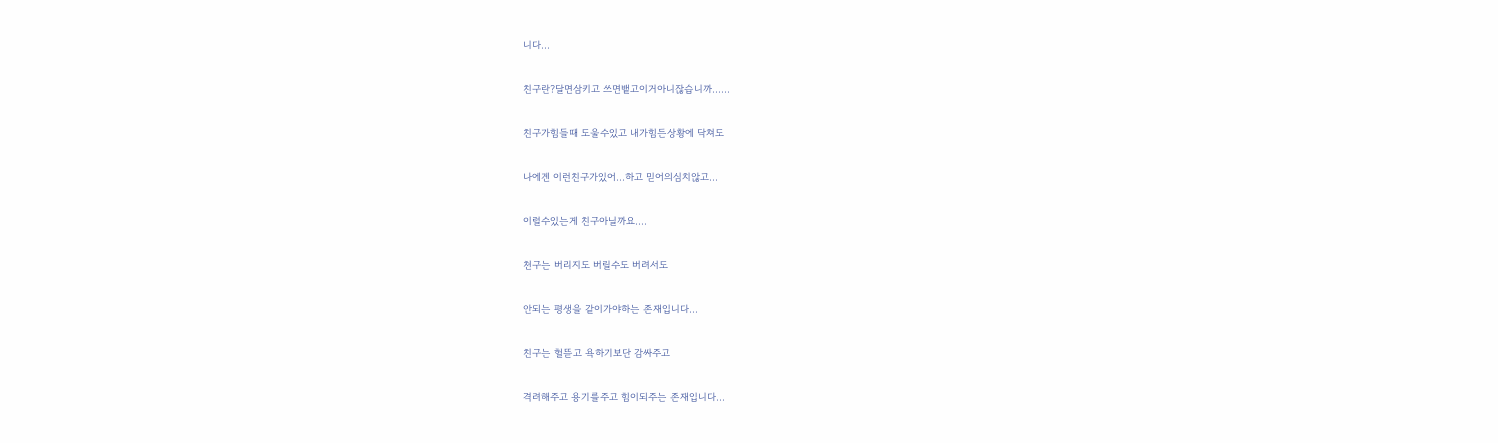니다...

친구란?달면삼키고 쓰면뱉고이거아니잖습니까......

친구가힘들때 도울수있고 내가힘든상황에 닥쳐도

나에겐 이런친구가있어...하고 믿어의심치않고...

이럴수있는게 친구아닐까요....

천구는 버리지도 버릴수도 버려서도

안되는 평생을 같이가야하는 존재입니다...

친구는 헐뜯고 욕하기보단 감싸주고

격려해주고 용기를주고 힘이되주는 존재입니다...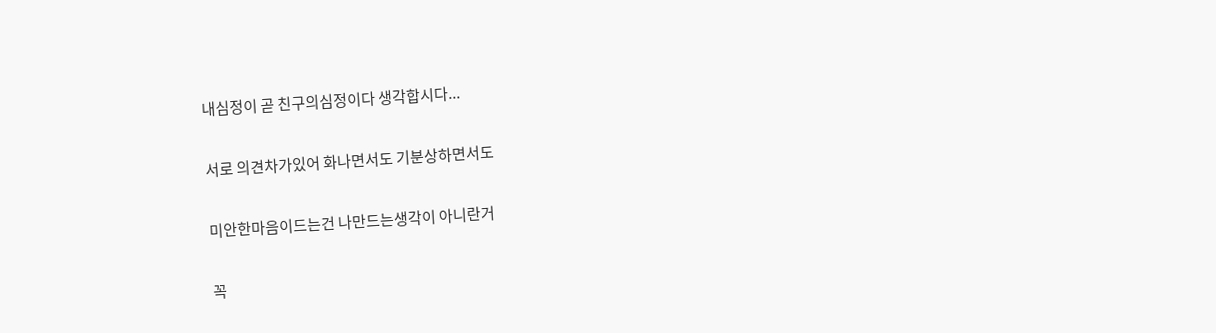내심정이 곧 친구의심정이다 생각합시다...

서로 의견차가있어 화나면서도 기분상하면서도

미안한마음이드는건 나만드는생각이 아니란거

꼭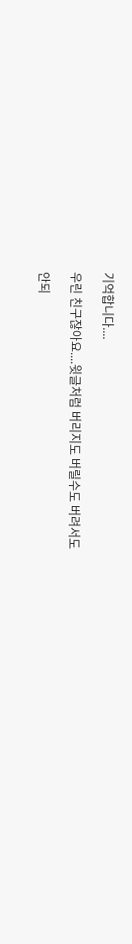기억합니다....

우린 친구잖아요....윗글처럼 버리지도 버릴수도 버려서도

안되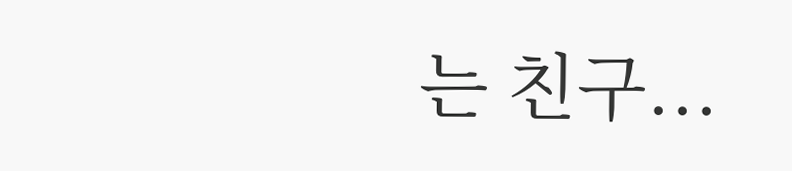는 친구...